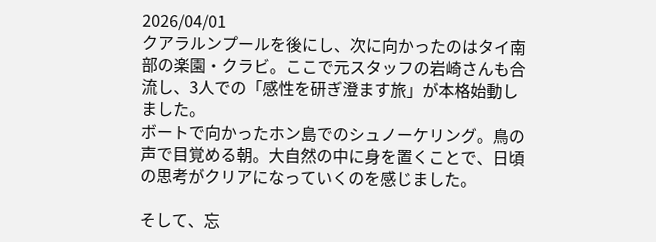2026/04/01
クアラルンプールを後にし、次に向かったのはタイ南部の楽園・クラビ。ここで元スタッフの岩崎さんも合流し、3人での「感性を研ぎ澄ます旅」が本格始動しました。
ボートで向かったホン島でのシュノーケリング。鳥の声で目覚める朝。大自然の中に身を置くことで、日頃の思考がクリアになっていくのを感じました。

そして、忘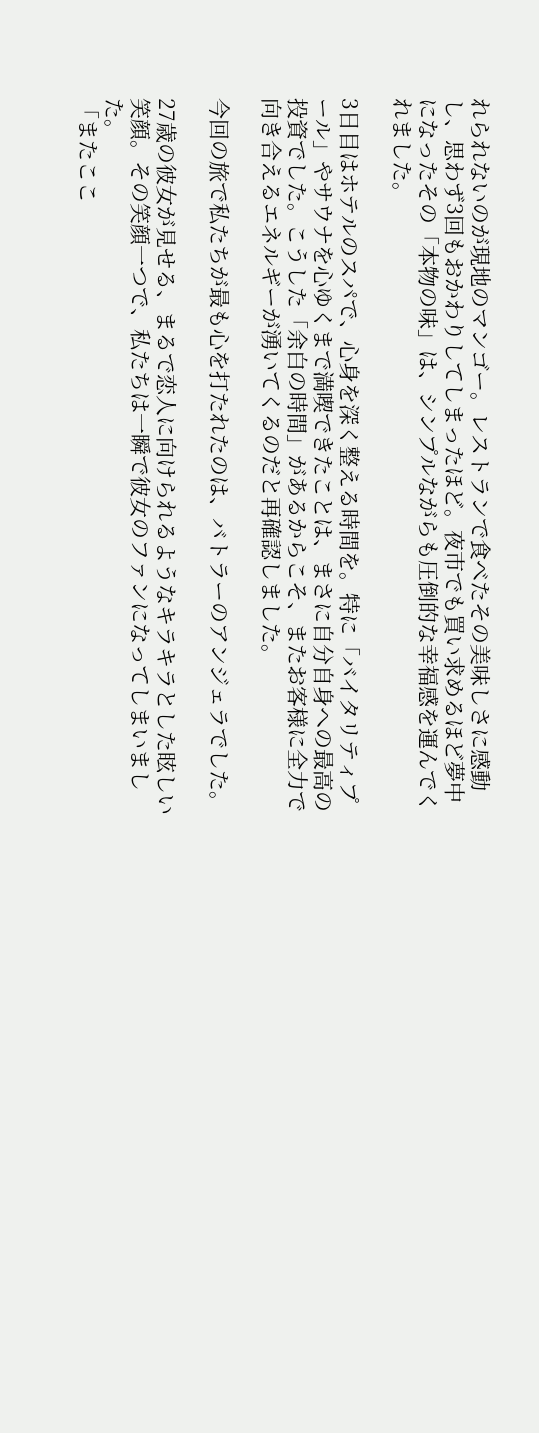れられないのが現地のマンゴー。レストランで食べたその美味しさに感動し、思わず3回もおかわりしてしまったほど。夜市でも買い求めるほど夢中になったその「本物の味」は、シンプルながらも圧倒的な幸福感を運んでくれました。

3日目はホテルのスパで、心身を深く整える時間を。特に「バイタリティプール」やサウナを心ゆくまで満喫できたことは、まさに自分自身への最高の投資でした。こうした「余白の時間」があるからこそ、またお客様に全力で向き合えるエネルギーが湧いてくるのだと再確認しました。

今回の旅で私たちが最も心を打たれたのは、バトラーのアンジェラでした。

27歳の彼女が見せる、まるで恋人に向けられるようなキラキラとした眩しい笑顔。その笑顔一つで、私たちは一瞬で彼女のファンになってしまいました。
「またここ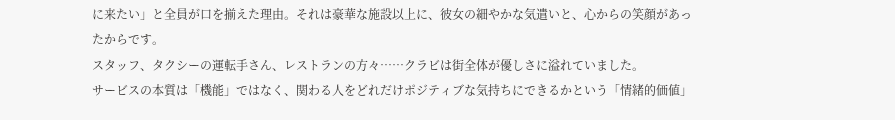に来たい」と全員が口を揃えた理由。それは豪華な施設以上に、彼女の細やかな気遣いと、心からの笑顔があったからです。
スタッフ、タクシーの運転手さん、レストランの方々……クラビは街全体が優しさに溢れていました。
サービスの本質は「機能」ではなく、関わる人をどれだけポジティブな気持ちにできるかという「情緒的価値」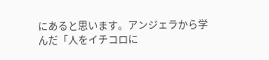にあると思います。アンジェラから学んだ「人をイチコロに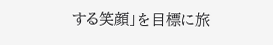する笑顔」を目標に旅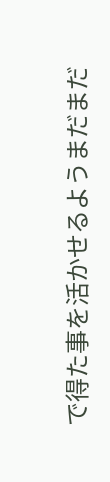で得た事を活かせるようまだまだ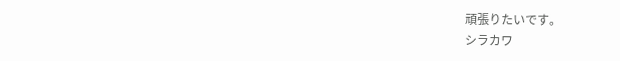頑張りたいです。
シラカワ